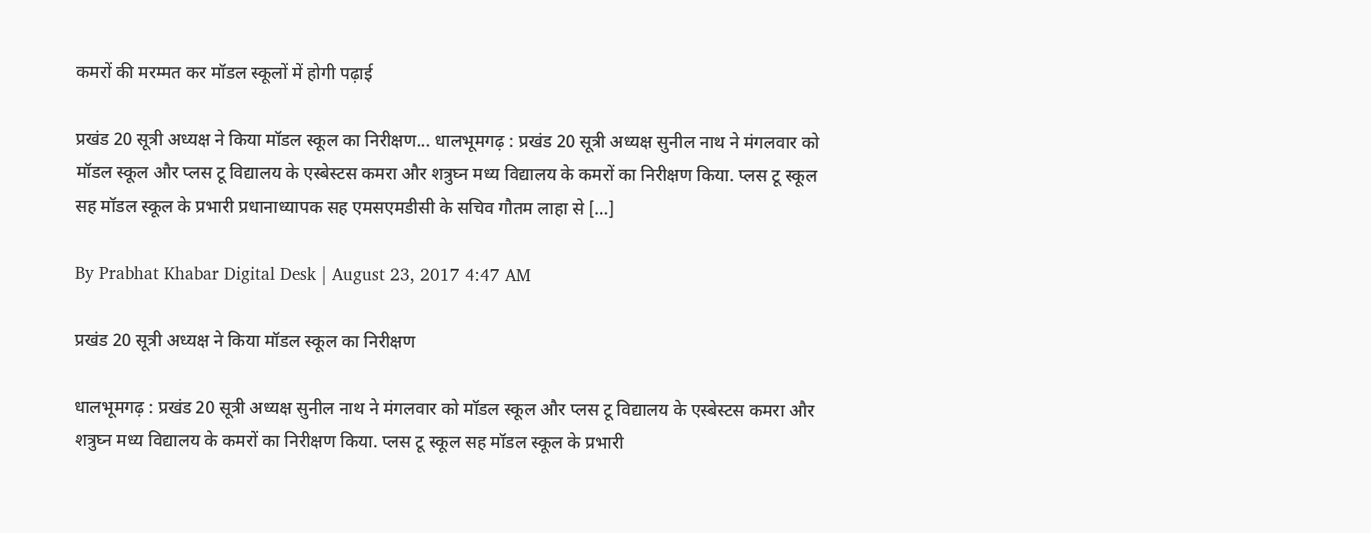कमरों की मरम्मत कर मॉडल स्कूलों में होगी पढ़ाई

प्रखंड 20 सूत्री अध्यक्ष ने किया मॉडल स्कूल का निरीक्षण... धालभूमगढ़ : प्रखंड 20 सूत्री अध्यक्ष सुनील नाथ ने मंगलवार को मॉडल स्कूल और प्लस टू विद्यालय के एस्बेस्टस कमरा और शत्रुघ्न मध्य विद्यालय के कमरों का निरीक्षण किया. प्लस टू स्कूल सह मॉडल स्कूल के प्रभारी प्रधानाध्यापक सह एमसएमडीसी के सचिव गौतम लाहा से […]

By Prabhat Khabar Digital Desk | August 23, 2017 4:47 AM

प्रखंड 20 सूत्री अध्यक्ष ने किया मॉडल स्कूल का निरीक्षण

धालभूमगढ़ : प्रखंड 20 सूत्री अध्यक्ष सुनील नाथ ने मंगलवार को मॉडल स्कूल और प्लस टू विद्यालय के एस्बेस्टस कमरा और शत्रुघ्न मध्य विद्यालय के कमरों का निरीक्षण किया. प्लस टू स्कूल सह मॉडल स्कूल के प्रभारी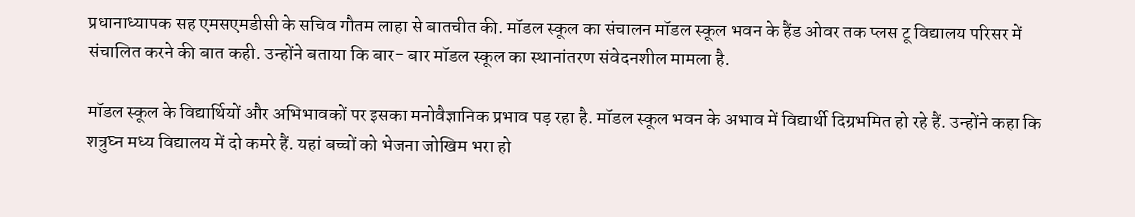प्रधानाध्यापक सह एमसएमडीसी के सचिव गौतम लाहा से बातचीत की. मॉडल स्कूल का संचालन मॉडल स्कूल भवन के हैंड ओवर तक प्लस टू विद्यालय परिसर में संचालित करने की बात कही. उन्होंने बताया कि बार- बार मॉडल स्कूल का स्थानांतरण संवेदनशील मामला है.

मॉडल स्कूल के विद्यार्थियों और अभिभावकों पर इसका मनोवैज्ञानिक प्रभाव पड़ रहा है. मॉडल स्कूल भवन के अभाव में विद्यार्थी दिग्रभमित हो रहे हैं. उन्होंने कहा कि शत्रुघ्न मध्य विद्यालय में दो कमरे हैं. यहां बच्चों को भेजना जोखिम भरा हो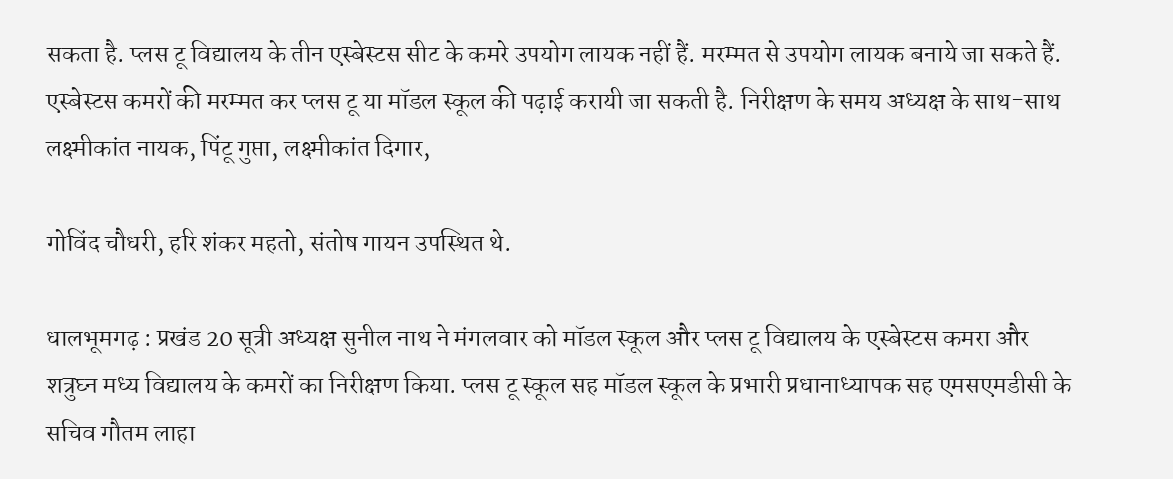सकता है. प्लस टू विद्यालय के तीन एस्बेस्टस सीट के कमरे उपयोग लायक नहीं हैं. मरम्मत से उपयोग लायक बनाये जा सकते हैं. एस्बेस्टस कमरों की मरम्मत कर प्लस टू या मॉडल स्कूल की पढ़ाई करायी जा सकती है. निरीक्षण के समय अध्यक्ष के साथ-साथ लक्ष्मीकांत नायक, पिंटू गुप्ता, लक्ष्मीकांत दिगार,

गोविंद चौधरी, हरि शंकर महतो, संतोष गायन उपस्थित थे.

धालभूमगढ़ : प्रखंड 20 सूत्री अध्यक्ष सुनील नाथ ने मंगलवार को मॉडल स्कूल और प्लस टू विद्यालय के एस्बेस्टस कमरा और शत्रुघ्न मध्य विद्यालय के कमरों का निरीक्षण किया. प्लस टू स्कूल सह मॉडल स्कूल के प्रभारी प्रधानाध्यापक सह एमसएमडीसी के सचिव गौतम लाहा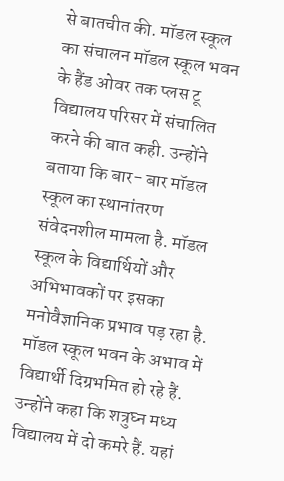से बातचीत की. मॉडल स्कूल का संचालन मॉडल स्कूल भवन के हैंड ओवर तक प्लस टू विद्यालय परिसर में संचालित करने की बात कही. उन्होंने बताया कि बार- बार मॉडल स्कूल का स्थानांतरण संवेदनशील मामला है. मॉडल स्कूल के विद्यार्थियों और अभिभावकों पर इसका मनोवैज्ञानिक प्रभाव पड़ रहा है. मॉडल स्कूल भवन के अभाव में विद्यार्थी दिग्रभमित हो रहे हैं. उन्होंने कहा कि शत्रुघ्न मध्य विद्यालय में दो कमरे हैं. यहां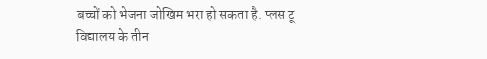बच्चों को भेजना जोखिम भरा हो सकता है. प्लस टू विद्यालय के तीन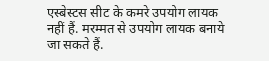एस्बेस्टस सीट के कमरे उपयोग लायक नहीं हैं. मरम्मत से उपयोग लायक बनाये जा सकते हैं.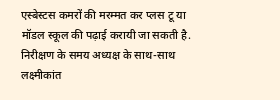एस्बेस्टस कमरों की मरम्मत कर प्लस टू या मॉडल स्कूल की पढ़ाई करायी जा सकती है. निरीक्षण के समय अध्यक्ष के साथ-साथ लक्ष्मीकांत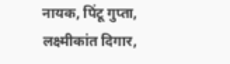नायक, पिंटू गुप्ता, लक्ष्मीकांत दिगार,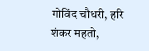गोविंद चौधरी, हरि शंकर महतो,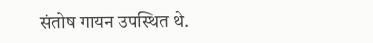संतोष गायन उपस्थित थे.